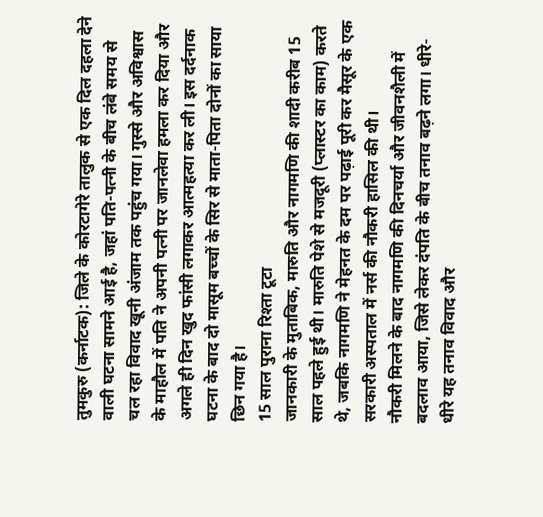तुमकुरु (कर्नाटक): जिले के कोरटागेरे तालुक से एक दिल दहला देने वाली घटना सामने आई है, जहां पति-पत्नी के बीच लंबे समय से चल रहा विवाद खूनी अंजाम तक पहुंच गया। गुस्से और अविश्वास के माहौल में पति ने अपनी पत्नी पर जानलेवा हमला कर दिया और अगले ही दिन खुद फांसी लगाकर आत्महत्या कर ली। इस दर्दनाक घटना के बाद दो मासूम बच्चों के सिर से माता-पिता दोनों का साया छिन गया है।
15 साल पुराना रिश्ता टूटा
जानकारी के मुताबिक, मारुति और नागमणि की शादी करीब 15 साल पहले हुई थी। मारुति पेशे से मजदूरी (प्लास्टर का काम) करते थे, जबकि नागमणि ने मेहनत के दम पर पढ़ाई पूरी कर मैसूर के एक सरकारी अस्पताल में नर्स की नौकरी हासिल की थी।
नौकरी मिलने के बाद नागमणि की दिनचर्या और जीवनशैली में बदलाव आया, जिसे लेकर दंपति के बीच तनाव बढ़ने लगा। धीरे-धीरे यह तनाव विवाद और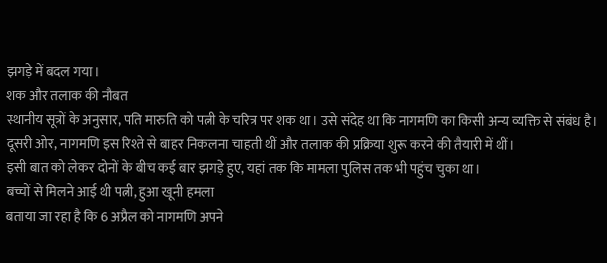झगड़े में बदल गया।
शक और तलाक की नौबत
स्थानीय सूत्रों के अनुसार, पति मारुति को पत्नी के चरित्र पर शक था। उसे संदेह था कि नागमणि का किसी अन्य व्यक्ति से संबंध है। दूसरी ओर, नागमणि इस रिश्ते से बाहर निकलना चाहती थीं और तलाक की प्रक्रिया शुरू करने की तैयारी में थीं।
इसी बात को लेकर दोनों के बीच कई बार झगड़े हुए, यहां तक कि मामला पुलिस तक भी पहुंच चुका था।
बच्चों से मिलने आई थी पत्नी, हुआ खूनी हमला
बताया जा रहा है कि 6 अप्रैल को नागमणि अपने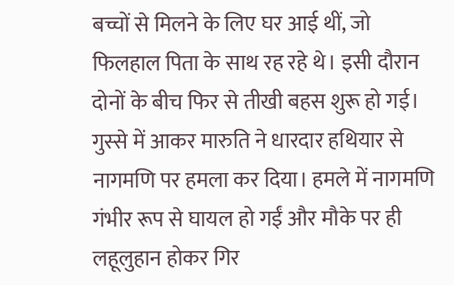बच्चों से मिलने के लिए घर आई थीं, जो फिलहाल पिता के साथ रह रहे थे। इसी दौरान दोनों के बीच फिर से तीखी बहस शुरू हो गई।
गुस्से में आकर मारुति ने धारदार हथियार से नागमणि पर हमला कर दिया। हमले में नागमणि गंभीर रूप से घायल हो गईं और मौके पर ही लहूलुहान होकर गिर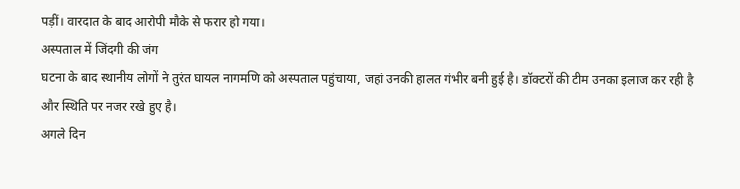पड़ीं। वारदात के बाद आरोपी मौके से फरार हो गया।
अस्पताल में जिंदगी की जंग
घटना के बाद स्थानीय लोगों ने तुरंत घायल नागमणि को अस्पताल पहुंचाया, जहां उनकी हालत गंभीर बनी हुई है। डॉक्टरों की टीम उनका इलाज कर रही है और स्थिति पर नजर रखे हुए है।
अगले दिन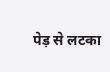पेड़ से लटका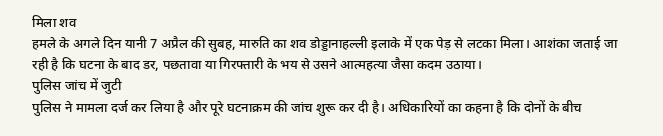मिला शव
हमले के अगले दिन यानी 7 अप्रैल की सुबह, मारुति का शव डोड्डानाहल्ली इलाके में एक पेड़ से लटका मिला। आशंका जताई जा रही है कि घटना के बाद डर, पछतावा या गिरफ्तारी के भय से उसने आत्महत्या जैसा कदम उठाया।
पुलिस जांच में जुटी
पुलिस ने मामला दर्ज कर लिया है और पूरे घटनाक्रम की जांच शुरू कर दी है। अधिकारियों का कहना है कि दोनों के बीच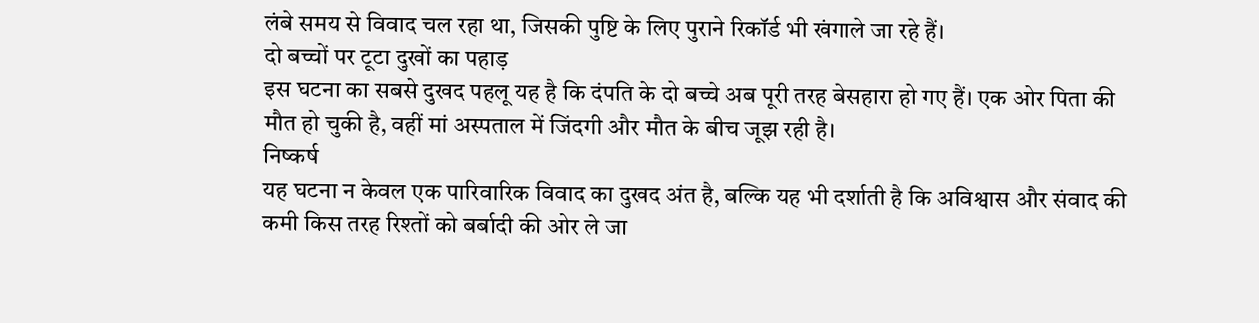लंबे समय से विवाद चल रहा था, जिसकी पुष्टि के लिए पुराने रिकॉर्ड भी खंगाले जा रहे हैं।
दो बच्चों पर टूटा दुखों का पहाड़
इस घटना का सबसे दुखद पहलू यह है कि दंपति के दो बच्चे अब पूरी तरह बेसहारा हो गए हैं। एक ओर पिता की मौत हो चुकी है, वहीं मां अस्पताल में जिंदगी और मौत के बीच जूझ रही है।
निष्कर्ष
यह घटना न केवल एक पारिवारिक विवाद का दुखद अंत है, बल्कि यह भी दर्शाती है कि अविश्वास और संवाद की कमी किस तरह रिश्तों को बर्बादी की ओर ले जा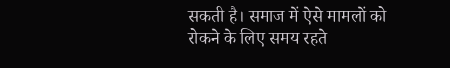सकती है। समाज में ऐसे मामलों को रोकने के लिए समय रहते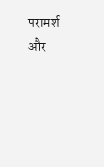परामर्श और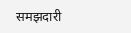समझदारी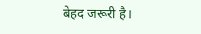बेहद जरूरी है।